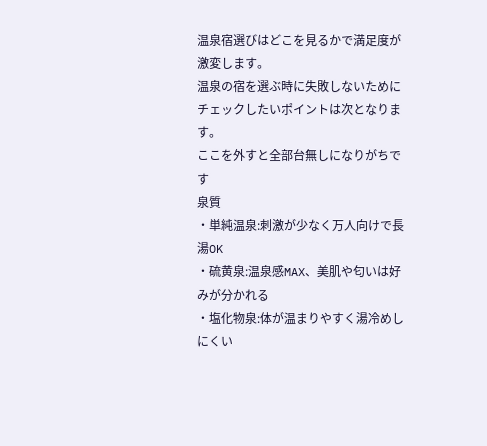温泉宿選びはどこを見るかで満足度が激変します。
温泉の宿を選ぶ時に失敗しないためにチェックしたいポイントは次となります。
ここを外すと全部台無しになりがちです
泉質
・単純温泉:刺激が少なく万人向けで長湯OK
・硫黄泉:温泉感MAX、美肌や匂いは好みが分かれる
・塩化物泉:体が温まりやすく湯冷めしにくい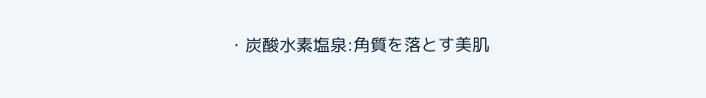・炭酸水素塩泉:角質を落とす美肌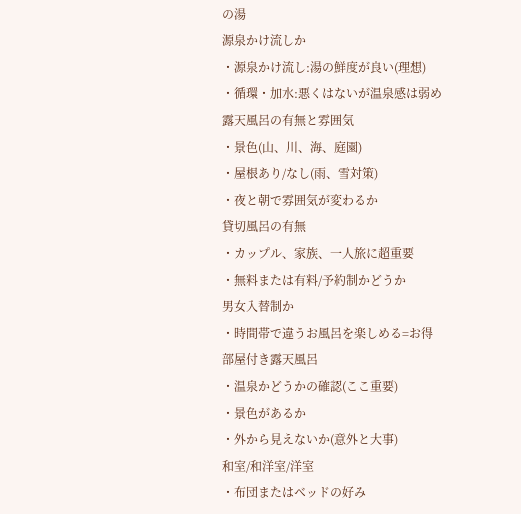の湯
源泉かけ流しか
・源泉かけ流し:湯の鮮度が良い(理想)
・循環・加水:悪くはないが温泉感は弱め
露天風呂の有無と雰囲気
・景色(山、川、海、庭園)
・屋根あり/なし(雨、雪対策)
・夜と朝で雰囲気が変わるか
貸切風呂の有無
・カップル、家族、一人旅に超重要
・無料または有料/予約制かどうか
男女入替制か
・時間帯で違うお風呂を楽しめる=お得
部屋付き露天風呂
・温泉かどうかの確認(ここ重要)
・景色があるか
・外から見えないか(意外と大事)
和室/和洋室/洋室
・布団またはベッドの好み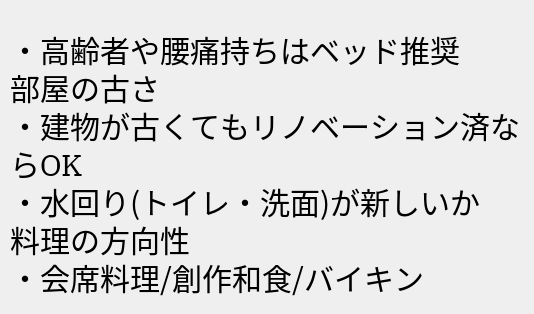・高齢者や腰痛持ちはベッド推奨
部屋の古さ
・建物が古くてもリノベーション済ならOK
・水回り(トイレ・洗面)が新しいか
料理の方向性
・会席料理/創作和食/バイキン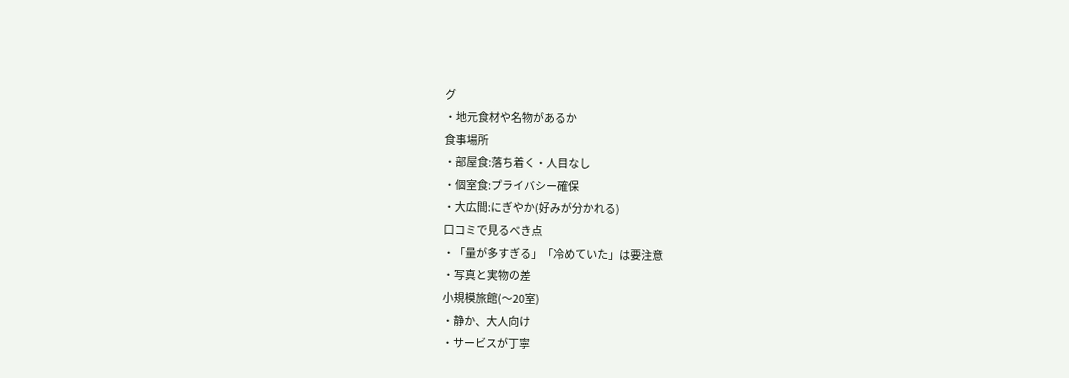グ
・地元食材や名物があるか
食事場所
・部屋食:落ち着く・人目なし
・個室食:プライバシー確保
・大広間:にぎやか(好みが分かれる)
口コミで見るべき点
・「量が多すぎる」「冷めていた」は要注意
・写真と実物の差
小規模旅館(〜20室)
・静か、大人向け
・サービスが丁寧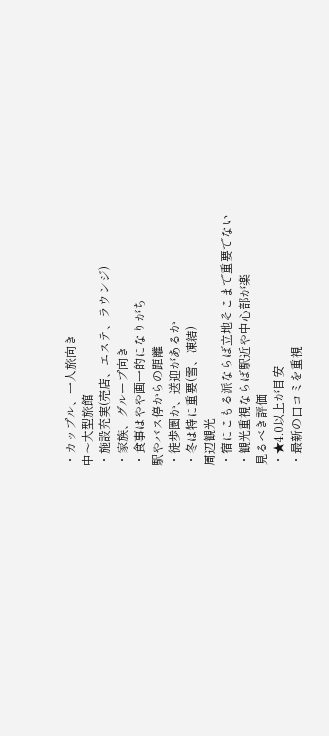・カップル、一人旅向き
中〜大型旅館
・施設充実(売店、エステ、ラウンジ)
・家族、グループ向き
・食事はやや画一的になりがち
駅やバス停からの距離
・徒歩圏か、送迎があるか
・冬は特に重要(雪、凍結)
周辺観光
・宿にこもる派ならば立地そこまで重要でない
・観光重視ならば駅近や中心部が楽
見るべき評価
・★4.0以上が目安
・最新の口コミを重視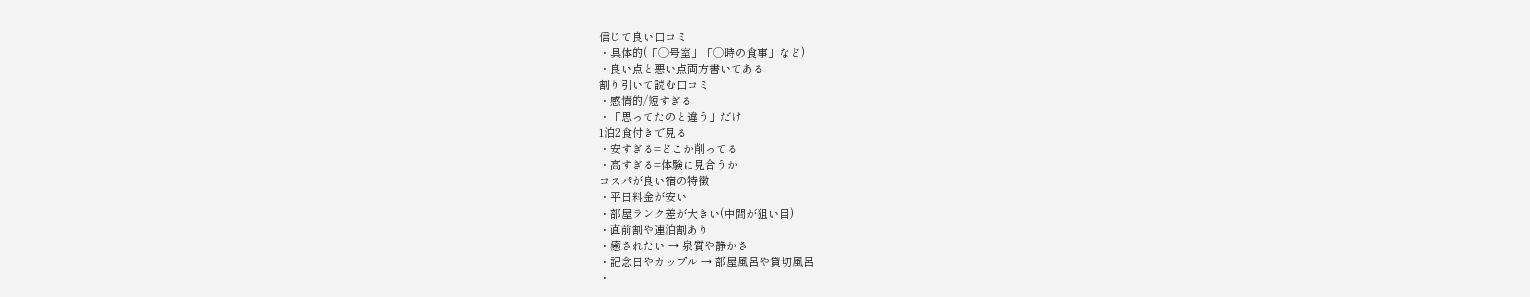信じて良い口コミ
・具体的(「◯号室」「◯時の食事」など)
・良い点と悪い点両方書いてある
割り引いて読む口コミ
・感情的/短すぎる
・「思ってたのと違う」だけ
1泊2食付きで見る
・安すぎる=どこか削ってる
・高すぎる=体験に見合うか
コスパが良い宿の特徴
・平日料金が安い
・部屋ランク差が大きい(中間が狙い目)
・直前割や連泊割あり
・癒されたい → 泉質や静かさ
・記念日やカップル → 部屋風呂や貸切風呂
・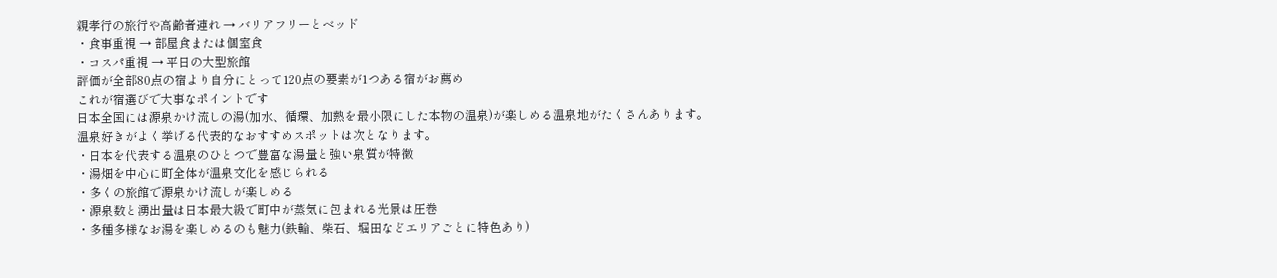親孝行の旅行や高齢者連れ → バリアフリーとベッド
・食事重視 → 部屋食または個室食
・コスパ重視 → 平日の大型旅館
評価が全部80点の宿より自分にとって120点の要素が1つある宿がお薦め
これが宿選びで大事なポイントです
日本全国には源泉かけ流しの湯(加水、循環、加熱を最小限にした本物の温泉)が楽しめる温泉地がたくさんあります。
温泉好きがよく挙げる代表的なおすすめスポットは次となります。
・日本を代表する温泉のひとつで豊富な湯量と強い泉質が特徴
・湯畑を中心に町全体が温泉文化を感じられる
・多くの旅館で源泉かけ流しが楽しめる
・源泉数と湧出量は日本最大級で町中が蒸気に包まれる光景は圧巻
・多種多様なお湯を楽しめるのも魅力(鉄輪、柴石、堀田などエリアごとに特色あり)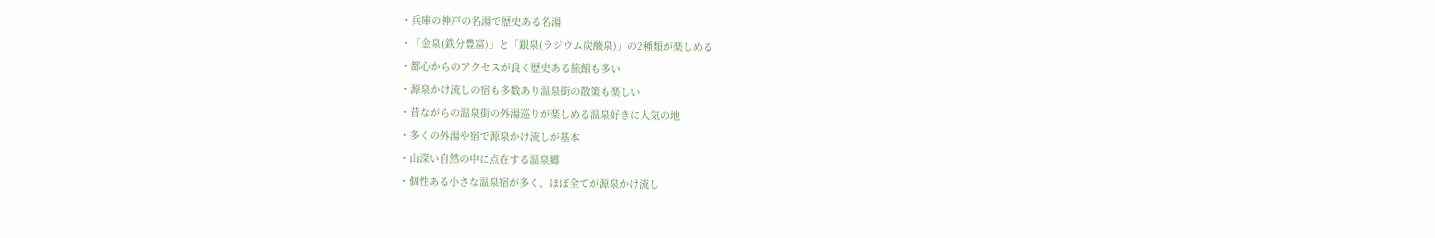・兵庫の神戸の名湯で歴史ある名湯
・「金泉(鉄分豊富)」と「銀泉(ラジウム炭酸泉)」の2種類が楽しめる
・都心からのアクセスが良く歴史ある旅館も多い
・源泉かけ流しの宿も多数あり温泉街の散策も楽しい
・昔ながらの温泉街の外湯巡りが楽しめる温泉好きに人気の地
・多くの外湯や宿で源泉かけ流しが基本
・山深い自然の中に点在する温泉郷
・個性ある小さな温泉宿が多く、ほぼ全てが源泉かけ流し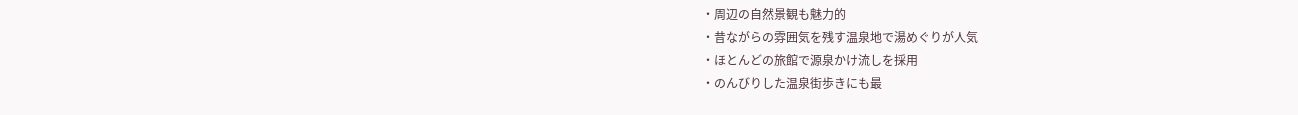・周辺の自然景観も魅力的
・昔ながらの雰囲気を残す温泉地で湯めぐりが人気
・ほとんどの旅館で源泉かけ流しを採用
・のんびりした温泉街歩きにも最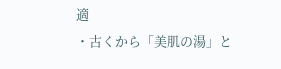適
・古くから「美肌の湯」と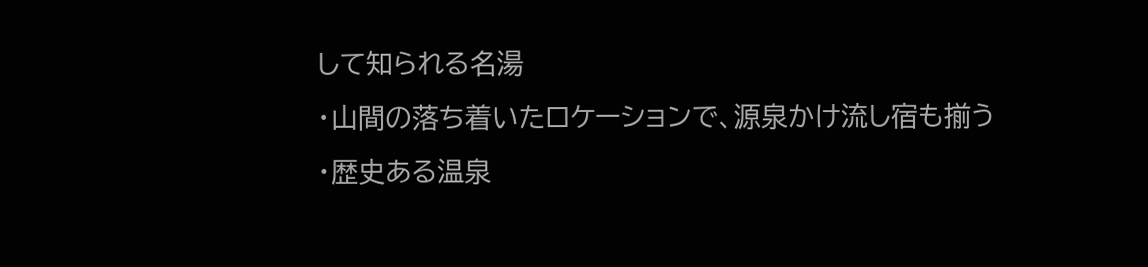して知られる名湯
・山間の落ち着いたロケーションで、源泉かけ流し宿も揃う
・歴史ある温泉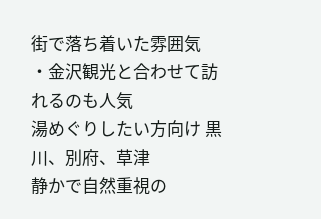街で落ち着いた雰囲気
・金沢観光と合わせて訪れるのも人気
湯めぐりしたい方向け 黒川、別府、草津
静かで自然重視の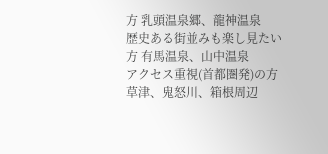方 乳頭温泉郷、龍神温泉
歴史ある街並みも楽し見たい方 有馬温泉、山中温泉
アクセス重視(首都圏発)の方 草津、鬼怒川、箱根周辺